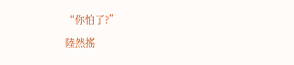“你怕了?”
陸然搖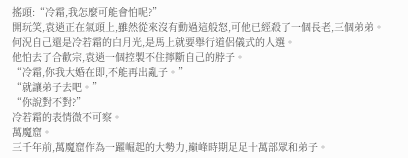搖頭:“冷霜,我怎麼可能會怕呢?”
開玩笑,袁逍正在氣頭上,雖然從來沒有動過這般怒,可他已經殺了一個長老,三個弟弟。
何況自己還是冷若霜的白月光,是馬上就要舉行道侶儀式的人選。
他怕去了合歡宗,袁逍一個控製不住擰斷自己的脖子。
“冷霜,你我大婚在即,不能再出亂子。”
“就讓弟子去吧。”
“你說對不對?”
冷若霜的表情微不可察。
萬魔窟。
三千年前,萬魔窟作為一躍崛起的大勢力,巔峰時期足足十萬部眾和弟子。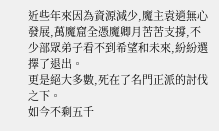近些年來因為資源減少,魔主袁逍無心發展,萬魔窟全憑魔卿月苦苦支撐,不少部眾弟子看不到希望和未來,紛紛選擇了退出。
更是絕大多數,死在了名門正派的討伐之下。
如今不剩五千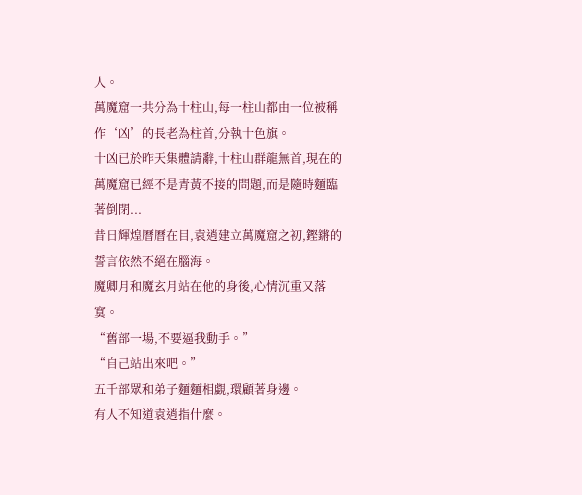人。
萬魔窟一共分為十柱山,每一柱山都由一位被稱作‘凶’的長老為柱首,分執十色旗。
十凶已於昨天集體請辭,十柱山群龍無首,現在的萬魔窟已經不是青黃不接的問題,而是隨時麵臨著倒閉...
昔日輝煌曆曆在目,袁逍建立萬魔窟之初,鏗鏘的誓言依然不絕在腦海。
魔卿月和魔玄月站在他的身後,心情沉重又落寞。
“舊部一場,不要逼我動手。”
“自己站出來吧。”
五千部眾和弟子麵麵相覷,環顧著身邊。
有人不知道袁逍指什麼。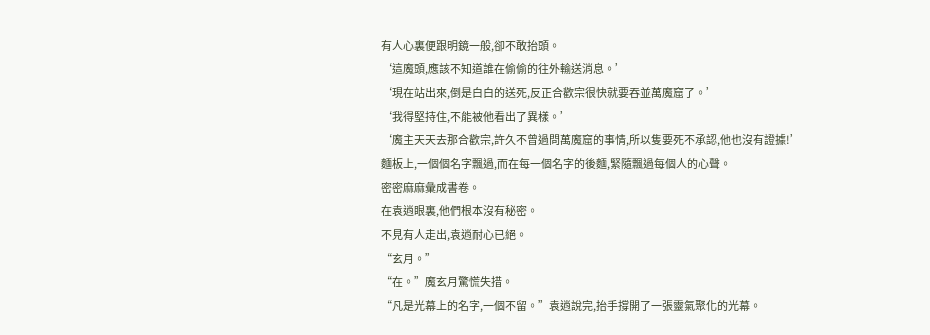有人心裏便跟明鏡一般,卻不敢抬頭。
‘這魔頭,應該不知道誰在偷偷的往外輸送消息。’
‘現在站出來,倒是白白的送死,反正合歡宗很快就要吞並萬魔窟了。’
‘我得堅持住,不能被他看出了異樣。’
‘魔主天天去那合歡宗,許久不曾過問萬魔窟的事情,所以隻要死不承認,他也沒有證據!’
麵板上,一個個名字飄過,而在每一個名字的後麵,緊隨飄過每個人的心聲。
密密麻麻彙成書卷。
在袁逍眼裏,他們根本沒有秘密。
不見有人走出,袁逍耐心已絕。
“玄月。”
“在。”魔玄月驚慌失措。
“凡是光幕上的名字,一個不留。”袁逍說完,抬手撐開了一張靈氣聚化的光幕。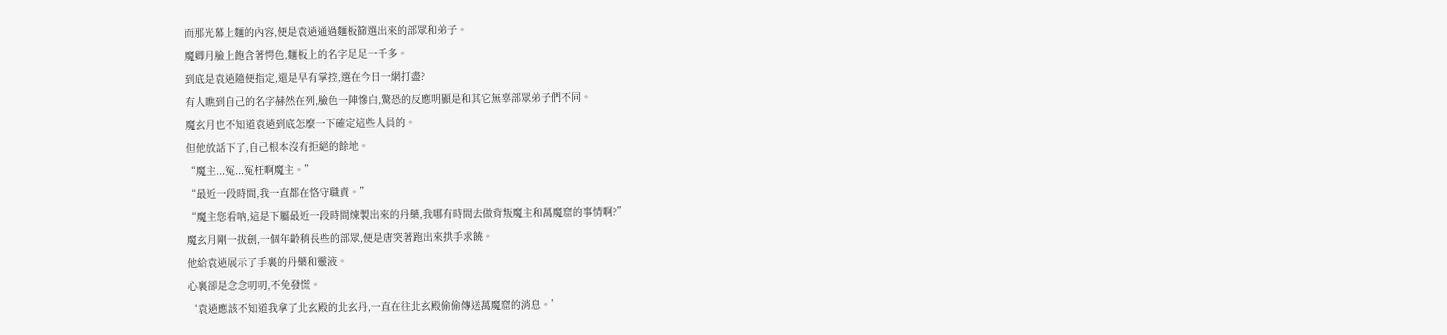而那光幕上麵的內容,便是袁逍通過麵板篩選出來的部眾和弟子。
魔卿月臉上飽含著愕色,麵板上的名字足足一千多。
到底是袁逍隨便指定,還是早有掌控,選在今日一網打盡?
有人瞧到自己的名字赫然在列,臉色一陣慘白,驚恐的反應明顯是和其它無辜部眾弟子們不同。
魔玄月也不知道袁逍到底怎麼一下確定這些人員的。
但他放話下了,自己根本沒有拒絕的餘地。
“魔主...冤...冤枉啊魔主。”
“最近一段時間,我一直都在恪守職責。”
“魔主您看呐,這是下屬最近一段時間煉製出來的丹藥,我哪有時間去做背叛魔主和萬魔窟的事情啊?”
魔玄月剛一拔劍,一個年齡稍長些的部眾,便是唐突著跑出來拱手求饒。
他給袁逍展示了手裏的丹藥和靈液。
心裏卻是念念叨叨,不免發慌。
‘袁逍應該不知道我拿了北玄殿的北玄丹,一直在往北玄殿偷偷傳送萬魔窟的消息。’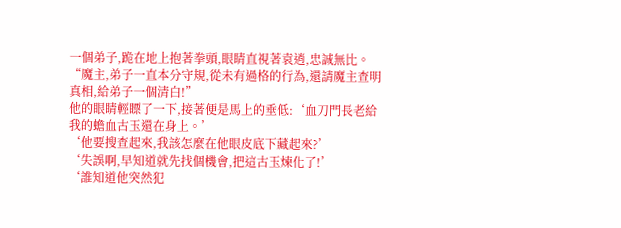一個弟子,跪在地上抱著拳頭,眼睛直視著袁逍,忠誠無比。
“魔主,弟子一直本分守規,從未有過格的行為,還請魔主查明真相,給弟子一個清白!”
他的眼睛輕瞟了一下,接著便是馬上的垂低:‘血刀門長老給我的蟾血古玉還在身上。’
‘他要搜查起來,我該怎麼在他眼皮底下藏起來?’
‘失誤啊,早知道就先找個機會,把這古玉煉化了!’
‘誰知道他突然犯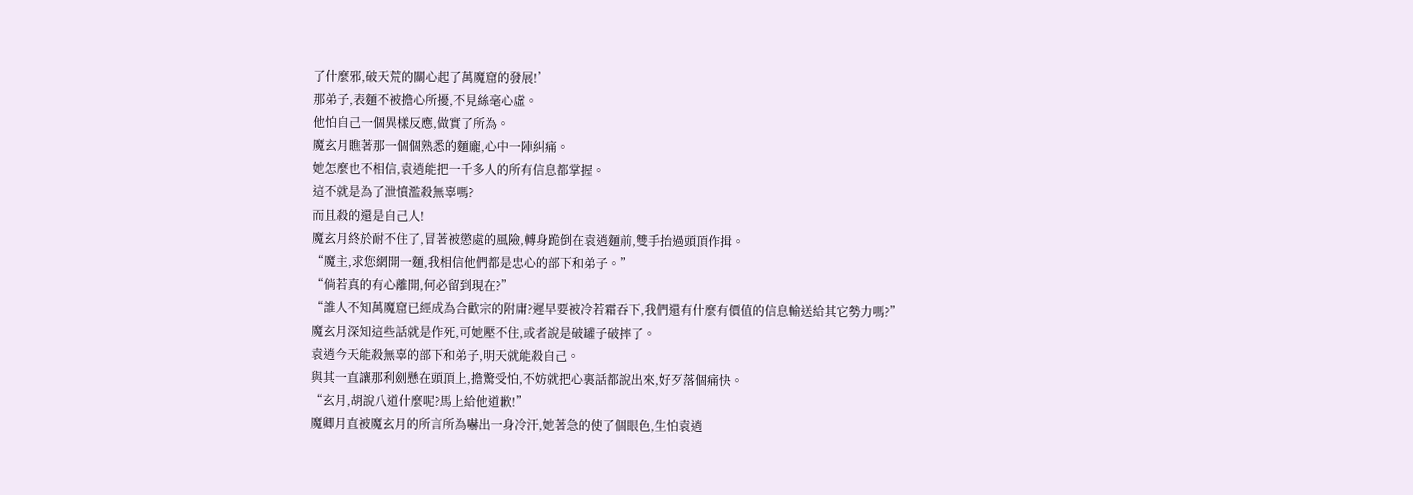了什麼邪,破天荒的關心起了萬魔窟的發展!’
那弟子,表麵不被擔心所擾,不見絲毫心虛。
他怕自己一個異樣反應,做實了所為。
魔玄月瞧著那一個個熟悉的麵龐,心中一陣糾痛。
她怎麼也不相信,袁逍能把一千多人的所有信息都掌握。
這不就是為了泄憤濫殺無辜嗎?
而且殺的還是自己人!
魔玄月終於耐不住了,冒著被懲處的風險,轉身跪倒在袁逍麵前,雙手抬過頭頂作揖。
“魔主,求您網開一麵,我相信他們都是忠心的部下和弟子。”
“倘若真的有心離開,何必留到現在?”
“誰人不知萬魔窟已經成為合歡宗的附庸?遲早要被冷若霜吞下,我們還有什麼有價值的信息輸送給其它勢力嗎?”
魔玄月深知這些話就是作死,可她壓不住,或者說是破罐子破摔了。
袁逍今天能殺無辜的部下和弟子,明天就能殺自己。
與其一直讓那利劍懸在頭頂上,擔驚受怕,不妨就把心裏話都說出來,好歹落個痛快。
“玄月,胡說八道什麼呢?馬上給他道歉!”
魔卿月直被魔玄月的所言所為嚇出一身冷汗,她著急的使了個眼色,生怕袁逍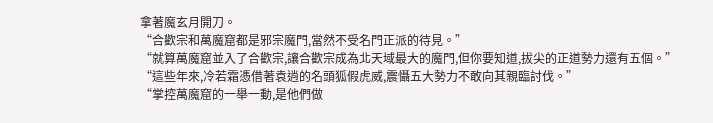拿著魔玄月開刀。
“合歡宗和萬魔窟都是邪宗魔門,當然不受名門正派的待見。”
“就算萬魔窟並入了合歡宗,讓合歡宗成為北天域最大的魔門,但你要知道,拔尖的正道勢力還有五個。”
“這些年來,冷若霜憑借著袁逍的名頭狐假虎威,震懾五大勢力不敢向其親臨討伐。”
“掌控萬魔窟的一舉一動,是他們做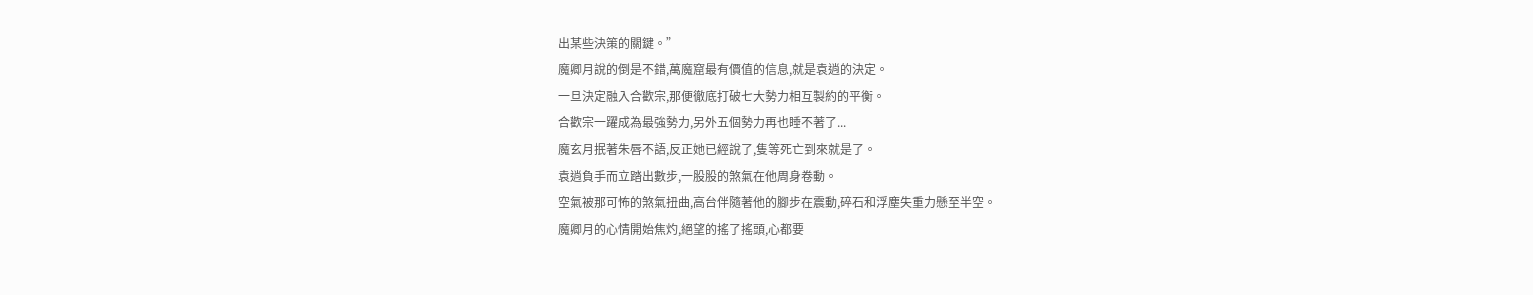出某些決策的關鍵。”
魔卿月說的倒是不錯,萬魔窟最有價值的信息,就是袁逍的決定。
一旦決定融入合歡宗,那便徹底打破七大勢力相互製約的平衡。
合歡宗一躍成為最強勢力,另外五個勢力再也睡不著了...
魔玄月抿著朱唇不語,反正她已經說了,隻等死亡到來就是了。
袁逍負手而立踏出數步,一股股的煞氣在他周身卷動。
空氣被那可怖的煞氣扭曲,高台伴隨著他的腳步在震動,碎石和浮塵失重力懸至半空。
魔卿月的心情開始焦灼,絕望的搖了搖頭,心都要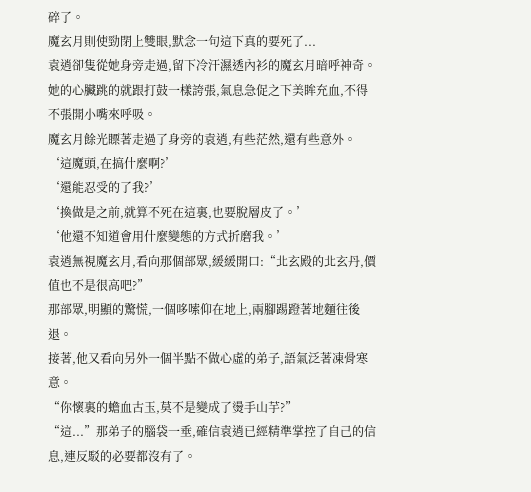碎了。
魔玄月則使勁閉上雙眼,默念一句這下真的要死了...
袁逍卻隻從她身旁走過,留下冷汗濕透內衫的魔玄月暗呼神奇。
她的心臟跳的就跟打鼓一樣誇張,氣息急促之下美眸充血,不得不張開小嘴來呼吸。
魔玄月餘光瞟著走過了身旁的袁逍,有些茫然,還有些意外。
‘這魔頭,在搞什麼啊?’
‘還能忍受的了我?’
‘換做是之前,就算不死在這裏,也要脫層皮了。’
‘他還不知道會用什麼變態的方式折磨我。’
袁逍無視魔玄月,看向那個部眾,緩緩開口:“北玄殿的北玄丹,價值也不是很高吧?”
那部眾,明顯的驚慌,一個哆嗦仰在地上,兩腳踢蹬著地麵往後退。
接著,他又看向另外一個半點不做心虛的弟子,語氣泛著凍骨寒意。
“你懷裏的蟾血古玉,莫不是變成了燙手山芋?”
“這...”那弟子的腦袋一垂,確信袁逍已經精準掌控了自己的信息,連反駁的必要都沒有了。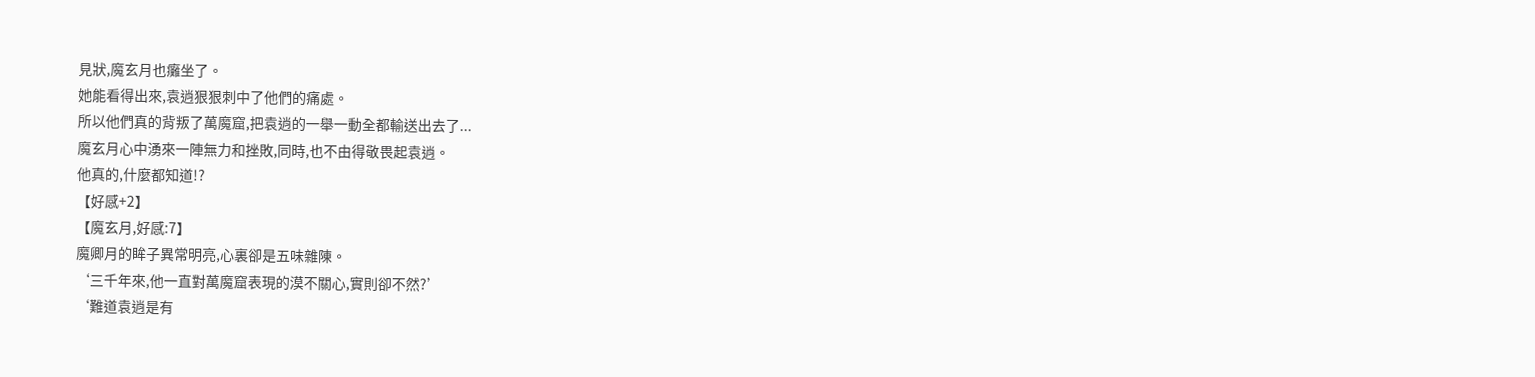見狀,魔玄月也癱坐了。
她能看得出來,袁逍狠狠刺中了他們的痛處。
所以他們真的背叛了萬魔窟,把袁逍的一舉一動全都輸送出去了...
魔玄月心中湧來一陣無力和挫敗,同時,也不由得敬畏起袁逍。
他真的,什麼都知道!?
【好感+2】
【魔玄月,好感:7】
魔卿月的眸子異常明亮,心裏卻是五味雜陳。
‘三千年來,他一直對萬魔窟表現的漠不關心,實則卻不然?’
‘難道袁逍是有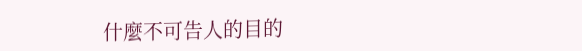什麼不可告人的目的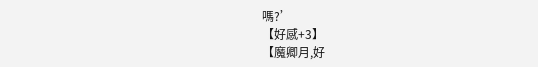嗎?’
【好感+3】
【魔卿月,好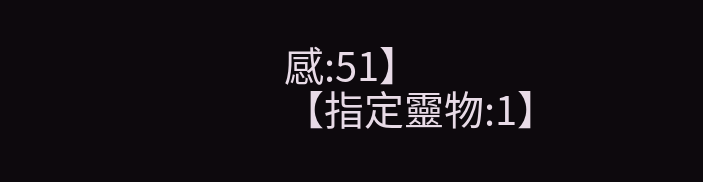感:51】
【指定靈物:1】